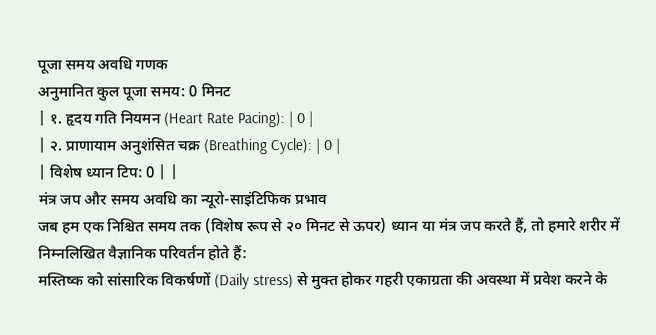पूजा समय अवधि गणक
अनुमानित कुल पूजा समय: 0 मिनट
| १. हृदय गति नियमन (Heart Rate Pacing): | 0 |
| २. प्राणायाम अनुशंसित चक्र (Breathing Cycle): | 0 |
| विशेष ध्यान टिप: 0 | |
मंत्र जप और समय अवधि का न्यूरो-साइंटिफिक प्रभाव
जब हम एक निश्चित समय तक (विशेष रूप से २० मिनट से ऊपर) ध्यान या मंत्र जप करते हैं, तो हमारे शरीर में निम्नलिखित वैज्ञानिक परिवर्तन होते हैं:
मस्तिष्क को सांसारिक विकर्षणों (Daily stress) से मुक्त होकर गहरी एकाग्रता की अवस्था में प्रवेश करने के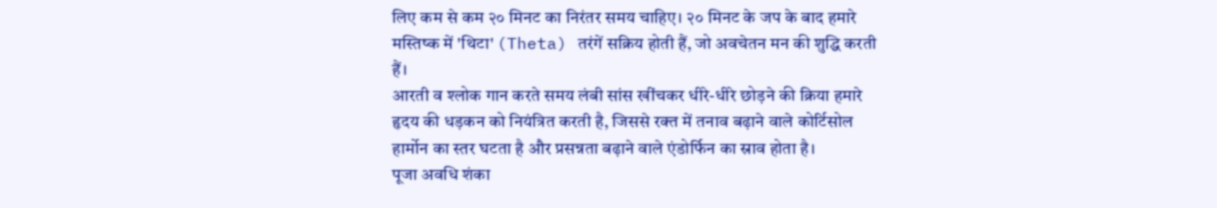लिए कम से कम २० मिनट का निरंतर समय चाहिए। २० मिनट के जप के बाद हमारे मस्तिष्क में 'थिटा' (Theta) तरंगें सक्रिय होती हैं, जो अवचेतन मन की शुद्धि करती हैं।
आरती व श्लोक गान करते समय लंबी सांस खींचकर धीरे-धीरे छोड़ने की क्रिया हमारे हृदय की धड़कन को नियंत्रित करती है, जिससे रक्त में तनाव बढ़ाने वाले कोर्टिसोल हार्मोन का स्तर घटता है और प्रसन्नता बढ़ाने वाले एंडोर्फिन का स्राव होता है।
पूजा अवधि शंका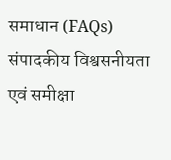समाधान (FAQs)
संपादकीय विश्वसनीयता एवं समीक्षा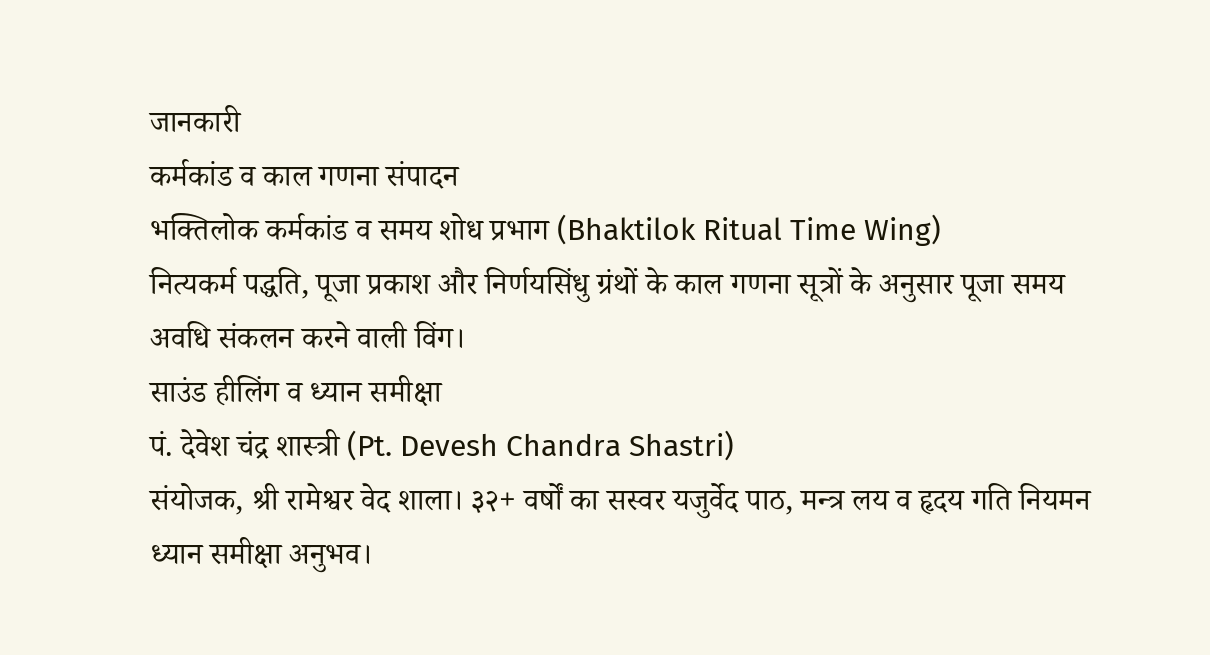जानकारी
कर्मकांड व काल गणना संपादन
भक्तिलोक कर्मकांड व समय शोध प्रभाग (Bhaktilok Ritual Time Wing)
नित्यकर्म पद्धति, पूजा प्रकाश और निर्णयसिंधु ग्रंथों के काल गणना सूत्रों के अनुसार पूजा समय अवधि संकलन करने वाली विंग।
साउंड हीलिंग व ध्यान समीक्षा
पं. देवेश चंद्र शास्त्री (Pt. Devesh Chandra Shastri)
संयोजक, श्री रामेश्वर वेद शाला। ३२+ वर्षों का सस्वर यजुर्वेद पाठ, मन्त्र लय व हृदय गति नियमन ध्यान समीक्षा अनुभव।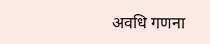अवधि गणना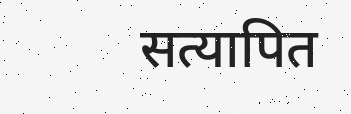सत्यापित